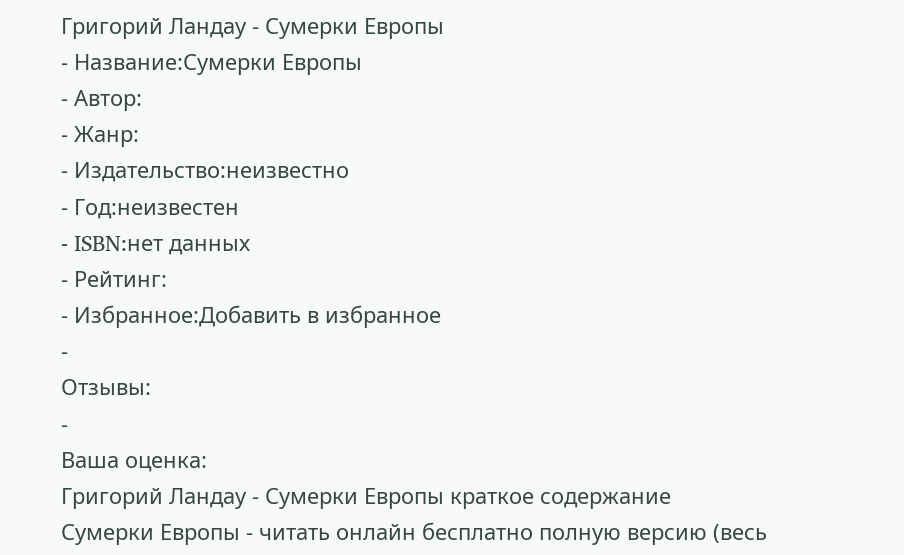Григорий Ландау - Сумерки Европы
- Название:Сумерки Европы
- Автор:
- Жанр:
- Издательство:неизвестно
- Год:неизвестен
- ISBN:нет данных
- Рейтинг:
- Избранное:Добавить в избранное
-
Отзывы:
-
Ваша оценка:
Григорий Ландау - Сумерки Европы краткое содержание
Сумерки Европы - читать онлайн бесплатно полную версию (весь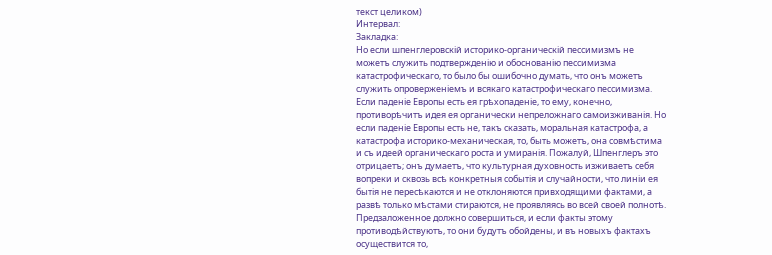текст целиком)
Интервал:
Закладка:
Но если шпенглеровскій историко-органическій пессимизмъ не можетъ служить подтвержденію и обоснованію пессимизма катастрофическаго, то было бы ошибочно думать, что онъ можетъ служить опроверженіемъ и всякаго катастрофическаго пессимизма. Если паденіе Европы есть ея грѣхопаденіе, то ему, конечно, противорѣчитъ идея ея органически непреложнаго самоизживанія. Но если паденіе Европы есть не, такъ сказать, моральная катастрофа, а катастрофа историко-механическая, то, быть можетъ, она совмѣстима и съ идеей органическаго роста и умиранія. Пожалуй, Шпенглеръ это отрицаетъ; онъ думаетъ, что культурная духовность изживаетъ себя вопреки и сквозь всѣ конкретныя событія и случайности, что линіи ея бытія не пересѣкаются и не отклоняются привходящими фактами, а развѣ только мѣстами стираются, не проявляясь во всей своей полнотѣ. Предзаложенное должно совершиться, и если факты этому противодѣйствуютъ, то они будутъ обойдены, и въ новыхъ фактахъ осуществится то,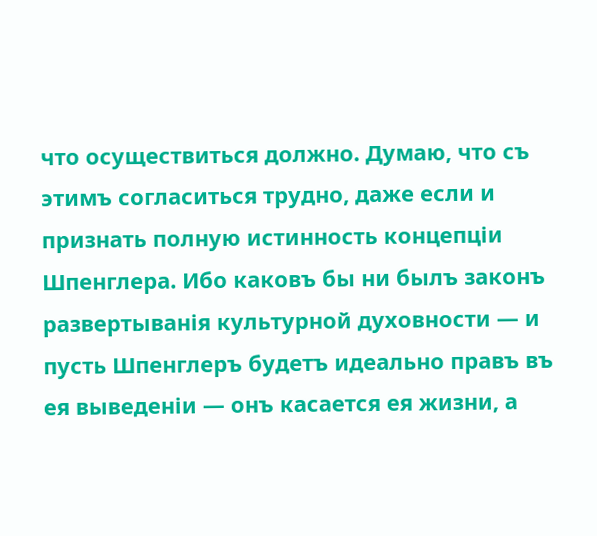что осуществиться должно. Думаю, что съ этимъ согласиться трудно, даже если и признать полную истинность концепціи Шпенглера. Ибо каковъ бы ни былъ законъ развертыванія культурной духовности — и пусть Шпенглеръ будетъ идеально правъ въ ея выведеніи — онъ касается ея жизни, а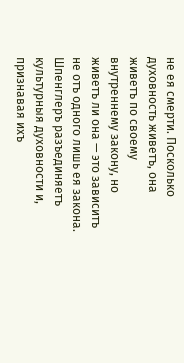не ея смерти. Посколько духовность живетъ, она живетъ по своему внутреннему закону, но живетъ ли она — это зависитъ не отъ одного лишь ея закона. Шпенглеръ разъединяетъ культурныя духовности и, признавая ихъ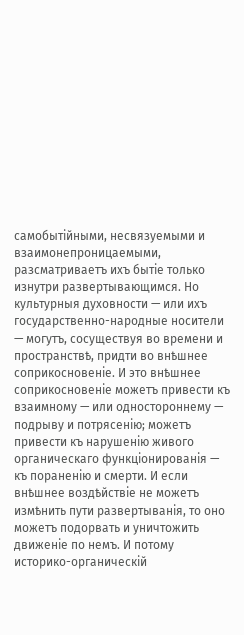самобытійными, несвязуемыми и взаимонепроницаемыми, разсматриваетъ ихъ бытіе только изнутри развертывающимся. Но культурныя духовности — или ихъ государственно-народные носители — могутъ, сосуществуя во времени и пространствѣ, придти во внѣшнее соприкосновеніе. И это внѣшнее соприкосновеніе можетъ привести къ взаимному — или одностороннему — подрыву и потрясенію; можетъ привести къ нарушенію живого органическаго функціонированія — къ пораненію и смерти. И если внѣшнее воздѣйствіе не можетъ измѣнить пути развертыванія, то оно можетъ подорвать и уничтожить движеніе по немъ. И потому историко-органическій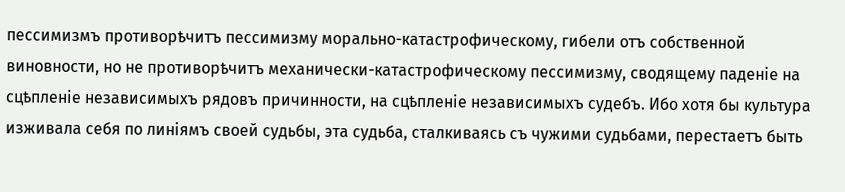пессимизмъ противорѣчитъ пессимизму морально-катастрофическому, гибели отъ собственной виновности, но не противорѣчитъ механически-катастрофическому пессимизму, сводящему паденіе на сцѣпленіе независимыхъ рядовъ причинности, на сцѣпленіе независимыхъ судебъ. Ибо хотя бы культура изживала себя по линіямъ своей судьбы, эта судьба, сталкиваясь съ чужими судьбами, перестаетъ быть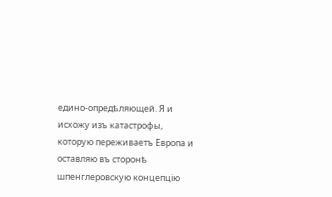едино-опредѣляющей. Я и исхожу изъ катастрофы, которую переживаетъ Европа и оставляю въ сторонѣ шпенглеровскую концепцію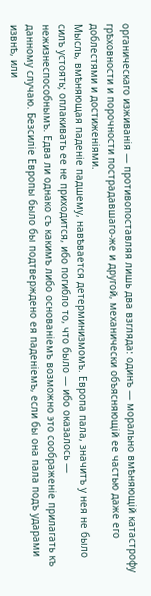органическаго изживанія — противопоставляя лишь два взгляда: одинъ — морально вмѣняющій катастрофу грѣховности и порочности пострадавшаго-же и другой, механически объясняющій ее частью даже его доблестями и достиженіями.
Мысль, вмѣняющая паденіе падшему, навѣвается детерминизмомъ. Европа пала, значитъ у нея не было силъ устоять; оплакивать ее не приходится, ибо погибло то, что было — ибо оказалось — нежизнеспособнымъ. Едва ли однако съ какимъ либо основаніемъ возможно это соображеніе прилагать къ данному случаю. Безсиліе Европы было бы подтверждено ея паденіемъ, если бы она пала подъ ударами извнѣ, или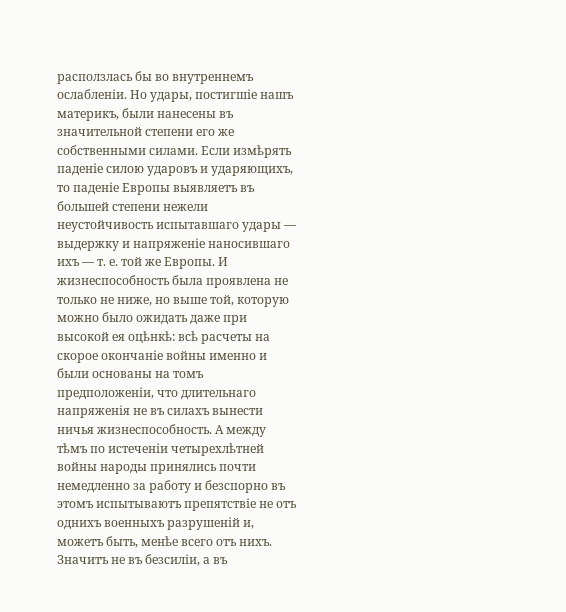расползлась бы во внутреннемъ ослабленіи. Но удары, постигшіе нашъ материкъ, были нанесены въ значительной степени его же собственными силами. Если измѣрять паденіе силою ударовъ и ударяющихъ, то паденіе Европы выявляетъ въ большей степени нежели неустойчивость испытавшаго удары — выдержку и напряженіе наносившаго ихъ — т. е. той же Европы. И жизнеспособность была проявлена не только не ниже, но выше той, которую можно было ожидать даже при высокой ея оцѣнкѣ: всѣ расчеты на скорое окончаніе войны именно и были основаны на томъ предположеніи, что длительнаго напряженія не въ силахъ вынести ничья жизнеспособность. А между тѣмъ по истеченіи четырехлѣтней войны народы принялись почти немедленно за работу и безспорно въ этомъ испытываютъ препятствіе не отъ однихъ военныхъ разрушеній и, можетъ быть, менѣе всего отъ нихъ.
Значитъ не въ безсиліи, а въ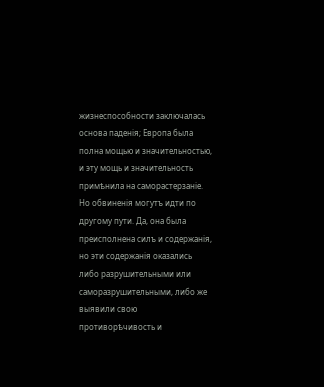жизнеспособности заключалась основа паденія; Европа была полна мощью и значительностью, и эту мощь и значительность примѣнила на саморастерзаніе.
Но обвиненія могутъ идти по другому пути. Да, она была преисполнена силъ и содержанія, но эти содержанія оказались либо разрушительными или саморазрушительными, либо же выявили свою противорѣчивость и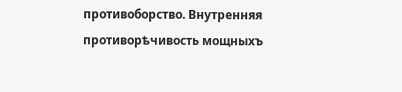противоборство. Внутренняя противорѣчивость мощныхъ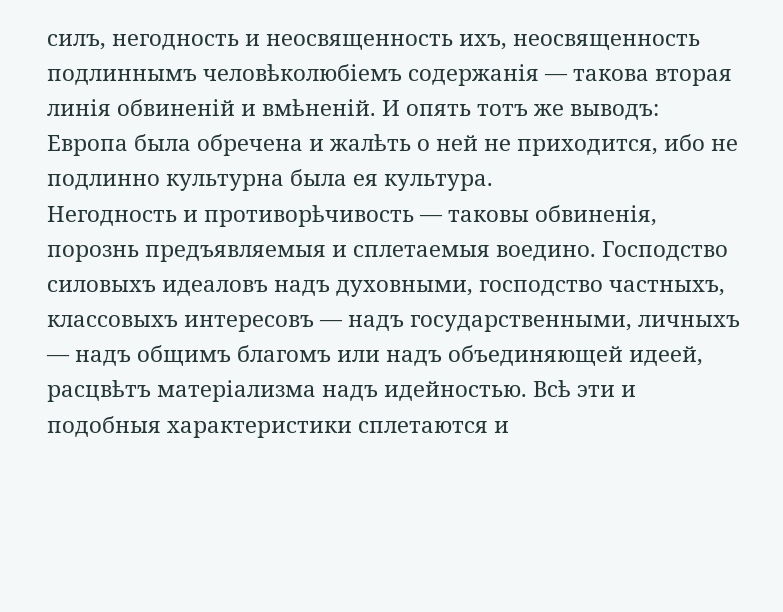силъ, негодность и неосвященность ихъ, неосвященность подлиннымъ человѣколюбіемъ содержанія — такова вторая линія обвиненій и вмѣненій. И опять тотъ же выводъ: Европа была обречена и жалѣть о ней не приходится, ибо не подлинно культурна была ея культура.
Негодность и противорѣчивость — таковы обвиненія, порознь предъявляемыя и сплетаемыя воедино. Господство силовыхъ идеаловъ надъ духовными, господство частныхъ, классовыхъ интересовъ — надъ государственными, личныхъ — надъ общимъ благомъ или надъ объединяющей идеей, расцвѣтъ матеріализма надъ идейностью. Всѣ эти и подобныя характеристики сплетаются и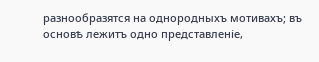разнообразятся на однородныхъ мотивахъ; въ основѣ лежитъ одно представленіе,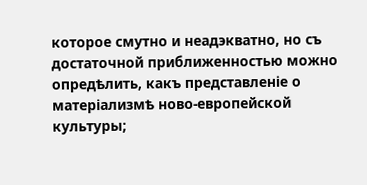которое смутно и неадэкватно, но съ достаточной приближенностью можно опредѣлить, какъ представленіе о матеріализмѣ ново-европейской культуры;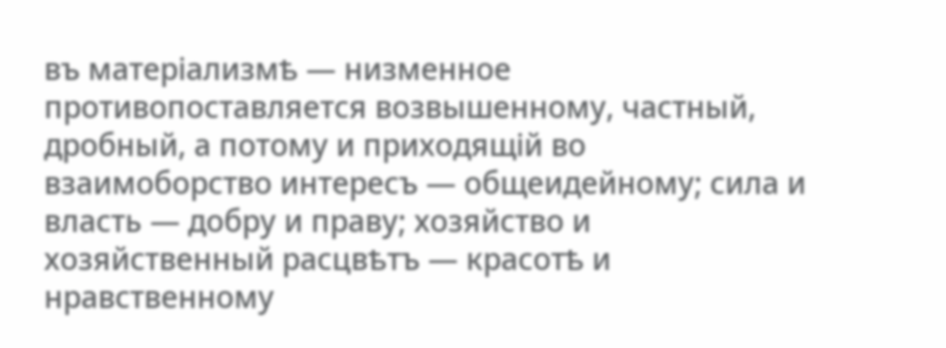въ матеріализмѣ — низменное противопоставляется возвышенному, частный, дробный, а потому и приходящій во взаимоборство интересъ — общеидейному; сила и власть — добру и праву; хозяйство и хозяйственный расцвѣтъ — красотѣ и нравственному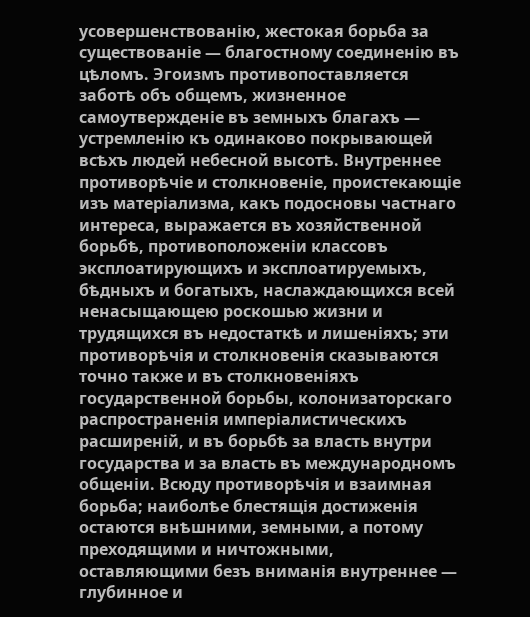усовершенствованію, жестокая борьба за существованіе — благостному соединенію въ цѣломъ. Эгоизмъ противопоставляется заботѣ объ общемъ, жизненное самоутвержденіе въ земныхъ благахъ — устремленію къ одинаково покрывающей всѣхъ людей небесной высотѣ. Внутреннее противорѣчіе и столкновеніе, проистекающіе изъ матеріализма, какъ подосновы частнаго интереса, выражается въ хозяйственной борьбѣ, противоположеніи классовъ эксплоатирующихъ и эксплоатируемыхъ, бѣдныхъ и богатыхъ, наслаждающихся всей ненасыщающею роскошью жизни и трудящихся въ недостаткѣ и лишеніяхъ; эти противорѣчія и столкновенія сказываются точно также и въ столкновеніяхъ государственной борьбы, колонизаторскаго распространенія имперіалистическихъ расширеній, и въ борьбѣ за власть внутри государства и за власть въ международномъ общеніи. Всюду противорѣчія и взаимная борьба; наиболѣе блестящія достиженія остаются внѣшними, земными, а потому преходящими и ничтожными, оставляющими безъ вниманія внутреннее — глубинное и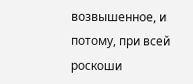возвышенное, и потому, при всей роскоши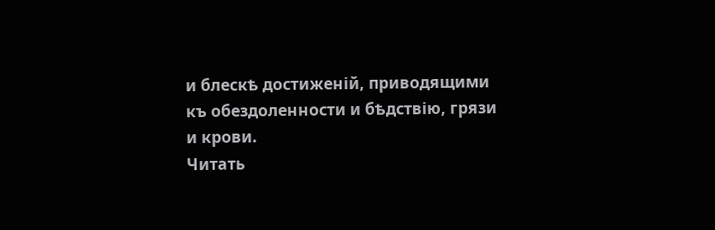и блескѣ достиженій, приводящими къ обездоленности и бѣдствію, грязи и крови.
Читать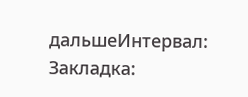дальшеИнтервал:
Закладка: